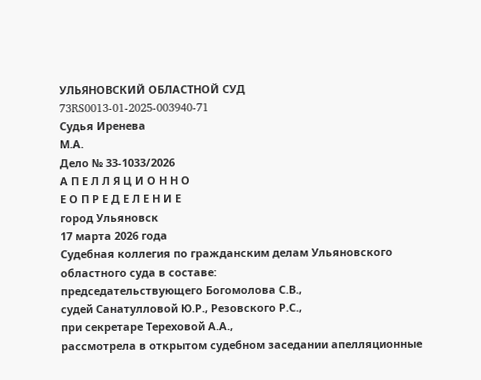УЛЬЯНОВСКИЙ ОБЛАСТНОЙ СУД
73RS0013-01-2025-003940-71
Судья Иренева
М.А.
Дело № 33-1033/2026
А П Е Л Л Я Ц И О Н Н О
Е О П Р Е Д Е Л Е Н И Е
город Ульяновск
17 марта 2026 года
Судебная коллегия по гражданским делам Ульяновского
областного суда в составе:
председательствующего Богомолова С.В.,
судей Санатулловой Ю.Р., Резовского Р.С.,
при секретаре Тереховой А.А.,
рассмотрела в открытом судебном заседании апелляционные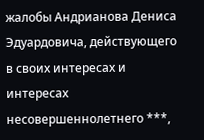жалобы Андрианова Дениса Эдуардовича, действующего в своих интересах и
интересах несовершеннолетнего ***,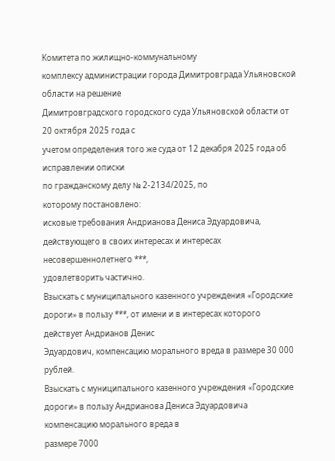Комитета по жилищно‑коммунальному
комплексу администрации города Димитровграда Ульяновской области на решение
Димитровградского городского суда Ульяновской области от 20 октября 2025 года с
учетом определения того же суда от 12 декабря 2025 года об исправлении описки
по гражданскому делу № 2-2134/2025, по
которому постановлено:
исковые требования Андрианова Дениса Эдуардовича,
действующего в своих интересах и интересах несовершеннолетнего ***,
удовлетворить частично.
Взыскать с муниципального казенного учреждения «Городские
дороги» в пользу ***, от имени и в интересах которого действует Андрианов Денис
Эдуардович, компенсацию морального вреда в размере 30 000 рублей.
Взыскать с муниципального казенного учреждения «Городские
дороги» в пользу Андрианова Дениса Эдуардовича компенсацию морального вреда в
размере 7000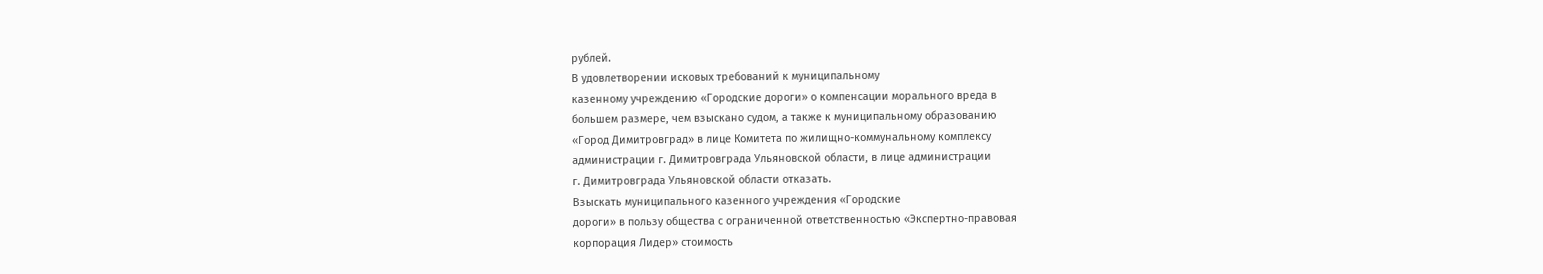рублей.
В удовлетворении исковых требований к муниципальному
казенному учреждению «Городские дороги» о компенсации морального вреда в
большем размере, чем взыскано судом, а также к муниципальному образованию
«Город Димитровград» в лице Комитета по жилищно-коммунальному комплексу
администрации г. Димитровграда Ульяновской области, в лице администрации
г. Димитровграда Ульяновской области отказать.
Взыскать муниципального казенного учреждения «Городские
дороги» в пользу общества с ограниченной ответственностью «Экспертно-правовая
корпорация Лидер» стоимость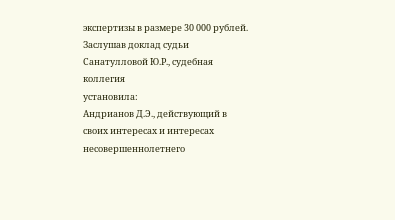экспертизы в размере 30 000 рублей.
Заслушав доклад судьи
Санатулловой Ю.Р., судебная коллегия
установила:
Андрианов Д.Э., действующий в своих интересах и интересах
несовершеннолетнего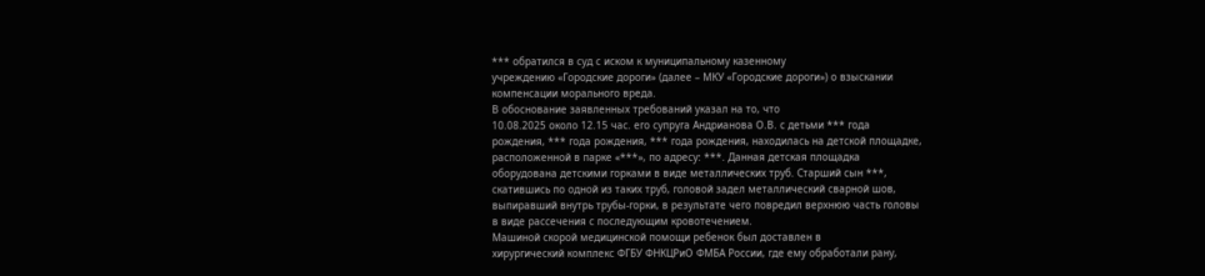*** обратился в суд с иском к муниципальному казенному
учреждению «Городские дороги» (далее – МКУ «Городские дороги») о взыскании
компенсации морального вреда.
В обоснование заявленных требований указал на то, что
10.08.2025 около 12.15 час. его супруга Андрианова О.В. с детьми *** года
рождения, *** года рождения, *** года рождения, находилась на детской площадке,
расположенной в парке «***», по адресу: ***. Данная детская площадка
оборудована детскими горками в виде металлических труб. Старший сын ***,
скатившись по одной из таких труб, головой задел металлический сварной шов,
выпиравший внутрь трубы-горки, в результате чего повредил верхнюю часть головы
в виде рассечения с последующим кровотечением.
Машиной скорой медицинской помощи ребенок был доставлен в
хирургический комплекс ФГБУ ФНКЦРиО ФМБА России, где ему обработали рану,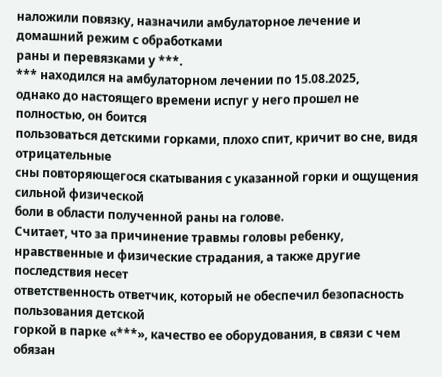наложили повязку, назначили амбулаторное лечение и домашний режим с обработками
раны и перевязками у ***.
*** находился на амбулаторном лечении по 15.08.2025,
однако до настоящего времени испуг у него прошел не полностью, он боится
пользоваться детскими горками, плохо спит, кричит во сне, видя отрицательные
сны повторяющегося скатывания с указанной горки и ощущения сильной физической
боли в области полученной раны на голове.
Считает, что за причинение травмы головы ребенку,
нравственные и физические страдания, а также другие последствия несет
ответственность ответчик, который не обеспечил безопасность пользования детской
горкой в парке «***», качество ее оборудования, в связи с чем обязан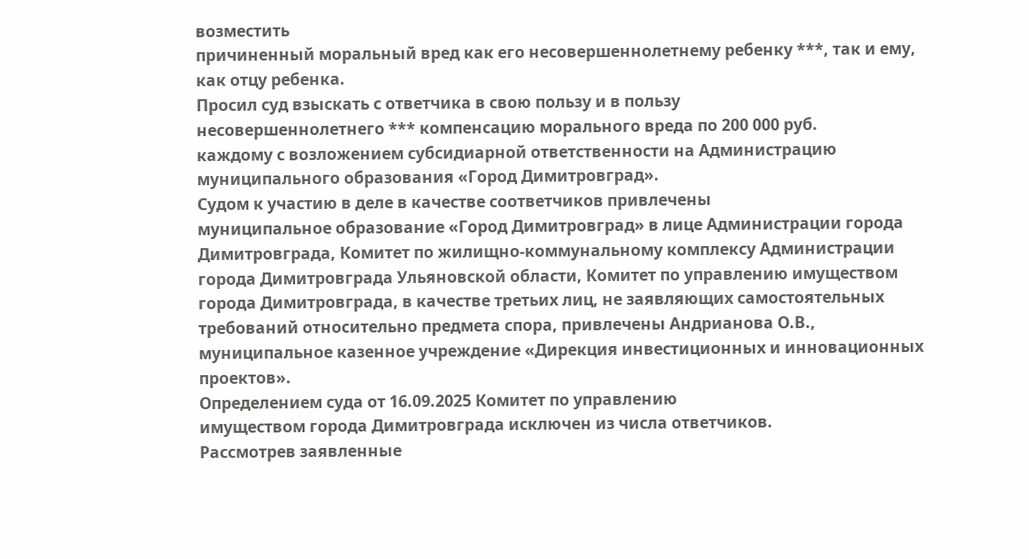возместить
причиненный моральный вред как его несовершеннолетнему ребенку ***, так и ему,
как отцу ребенка.
Просил суд взыскать с ответчика в свою пользу и в пользу
несовершеннолетнего *** компенсацию морального вреда по 200 000 руб.
каждому с возложением субсидиарной ответственности на Администрацию
муниципального образования «Город Димитровград».
Судом к участию в деле в качестве соответчиков привлечены
муниципальное образование «Город Димитровград» в лице Администрации города
Димитровграда, Комитет по жилищно-коммунальному комплексу Администрации
города Димитровграда Ульяновской области, Комитет по управлению имуществом
города Димитровграда, в качестве третьих лиц, не заявляющих самостоятельных
требований относительно предмета спора, привлечены Андрианова О.В.,
муниципальное казенное учреждение «Дирекция инвестиционных и инновационных
проектов».
Определением суда от 16.09.2025 Комитет по управлению
имуществом города Димитровграда исключен из числа ответчиков.
Рассмотрев заявленные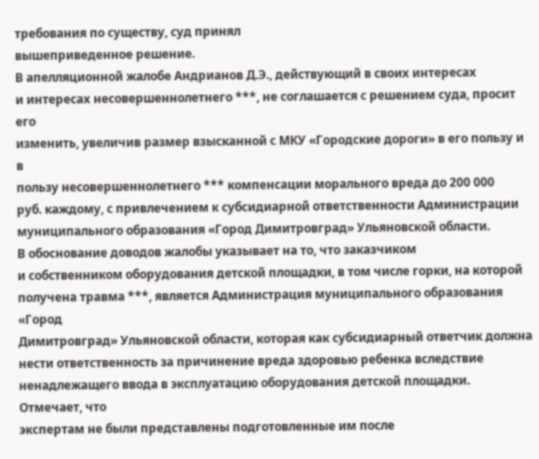требования по существу, суд принял
вышеприведенное решение.
В апелляционной жалобе Андрианов Д.Э., действующий в своих интересах
и интересах несовершеннолетнего ***, не соглашается с решением суда, просит его
изменить, увеличив размер взысканной с МКУ «Городские дороги» в его пользу и в
пользу несовершеннолетнего *** компенсации морального вреда до 200 000
руб. каждому, с привлечением к субсидиарной ответственности Администрации
муниципального образования «Город Димитровград» Ульяновской области.
В обоснование доводов жалобы указывает на то, что заказчиком
и собственником оборудования детской площадки, в том числе горки, на которой
получена травма ***, является Администрация муниципального образования «Город
Димитровград» Ульяновской области, которая как субсидиарный ответчик должна
нести ответственность за причинение вреда здоровью ребенка вследствие
ненадлежащего ввода в эксплуатацию оборудования детской площадки. Отмечает, что
экспертам не были представлены подготовленные им после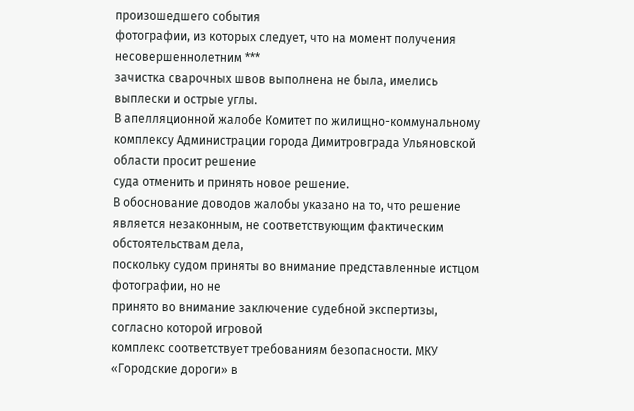произошедшего события
фотографии, из которых следует, что на момент получения несовершеннолетним ***
зачистка сварочных швов выполнена не была, имелись выплески и острые углы.
В апелляционной жалобе Комитет по жилищно-коммунальному
комплексу Администрации города Димитровграда Ульяновской области просит решение
суда отменить и принять новое решение.
В обоснование доводов жалобы указано на то, что решение
является незаконным, не соответствующим фактическим обстоятельствам дела,
поскольку судом приняты во внимание представленные истцом фотографии, но не
принято во внимание заключение судебной экспертизы, согласно которой игровой
комплекс соответствует требованиям безопасности. МКУ «Городские дороги» в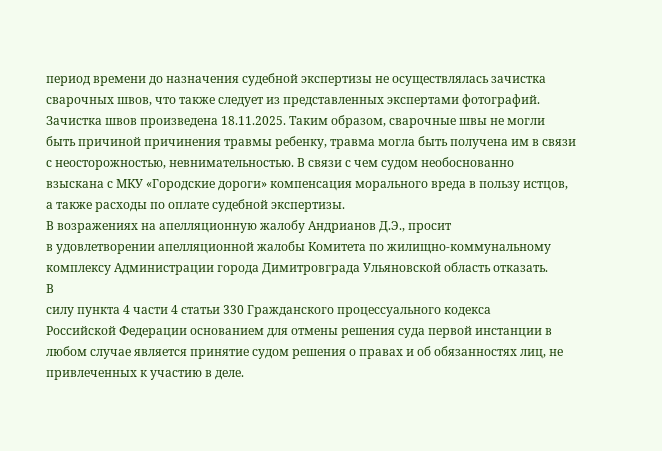период времени до назначения судебной экспертизы не осуществлялась зачистка
сварочных швов, что также следует из представленных экспертами фотографий.
Зачистка швов произведена 18.11.2025. Таким образом, сварочные швы не могли
быть причиной причинения травмы ребенку, травма могла быть получена им в связи
с неосторожностью, невнимательностью. В связи с чем судом необоснованно
взыскана с МКУ «Городские дороги» компенсация морального вреда в пользу истцов,
а также расходы по оплате судебной экспертизы.
В возражениях на апелляционную жалобу Андрианов Д.Э., просит
в удовлетворении апелляционной жалобы Комитета по жилищно-коммунальному
комплексу Администрации города Димитровграда Ульяновской область отказать.
В
силу пункта 4 части 4 статьи 330 Гражданского процессуального кодекса
Российской Федерации основанием для отмены решения суда первой инстанции в
любом случае является принятие судом решения о правах и об обязанностях лиц, не
привлеченных к участию в деле.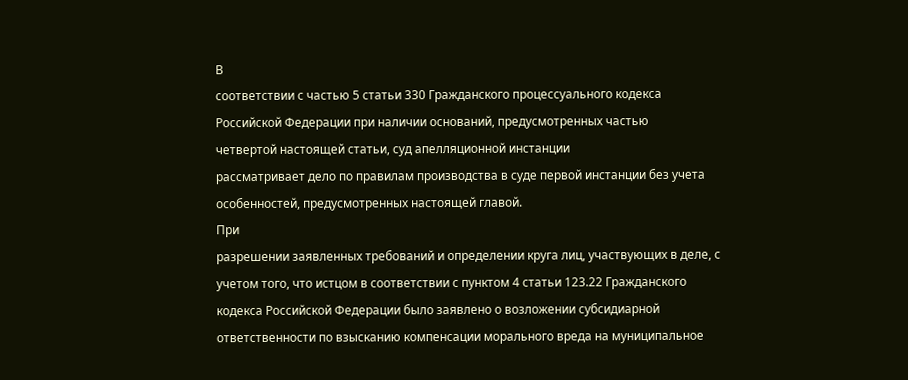В
соответствии с частью 5 статьи 330 Гражданского процессуального кодекса
Российской Федерации при наличии оснований, предусмотренных частью
четвертой настоящей статьи, суд апелляционной инстанции
рассматривает дело по правилам производства в суде первой инстанции без учета
особенностей, предусмотренных настоящей главой.
При
разрешении заявленных требований и определении круга лиц, участвующих в деле, с
учетом того, что истцом в соответствии с пунктом 4 статьи 123.22 Гражданского
кодекса Российской Федерации было заявлено о возложении субсидиарной
ответственности по взысканию компенсации морального вреда на муниципальное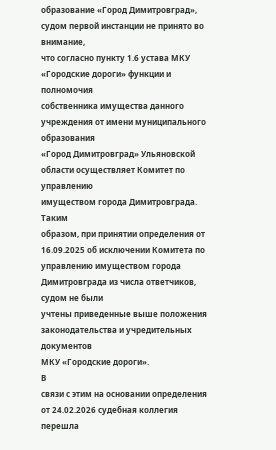образование «Город Димитровград», судом первой инстанции не принято во внимание,
что согласно пункту 1.6 устава МКУ «Городские дороги» функции и полномочия
собственника имущества данного учреждения от имени муниципального образования
«Город Димитровград» Ульяновской области осуществляет Комитет по управлению
имуществом города Димитровграда.
Таким
образом, при принятии определения от 16.09.2025 об исключении Комитета по
управлению имуществом города Димитровграда из числа ответчиков, судом не были
учтены приведенные выше положения законодательства и учредительных документов
МКУ «Городские дороги».
В
связи с этим на основании определения от 24.02.2026 судебная коллегия перешла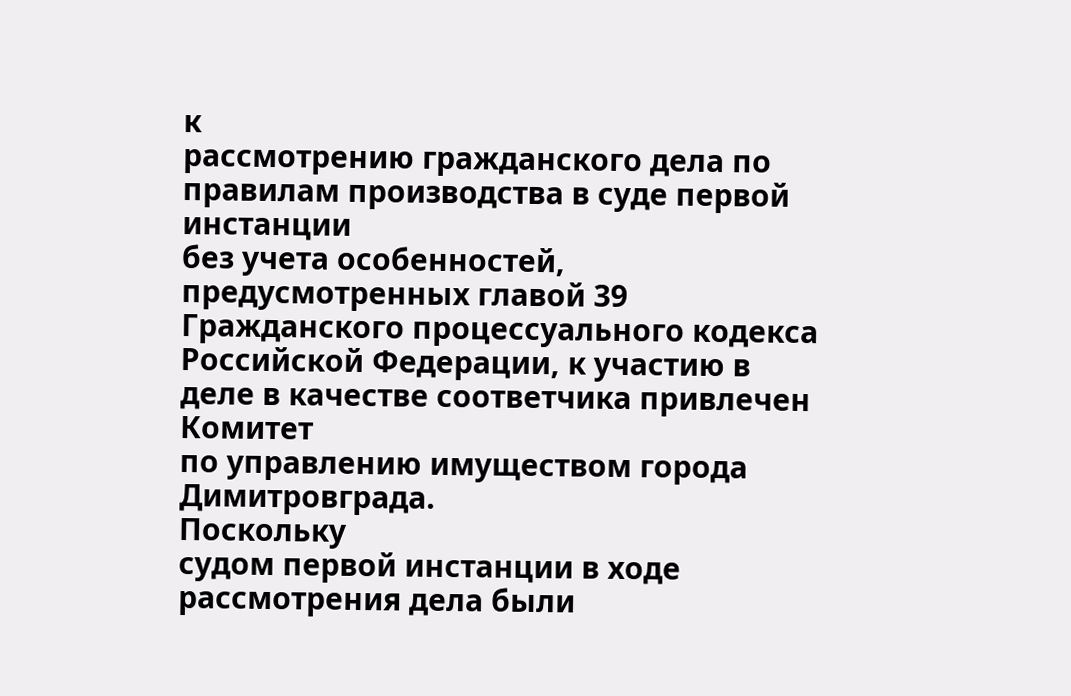к
рассмотрению гражданского дела по правилам производства в суде первой инстанции
без учета особенностей, предусмотренных главой 39 Гражданского процессуального кодекса
Российской Федерации, к участию в деле в качестве соответчика привлечен Комитет
по управлению имуществом города Димитровграда.
Поскольку
судом первой инстанции в ходе рассмотрения дела были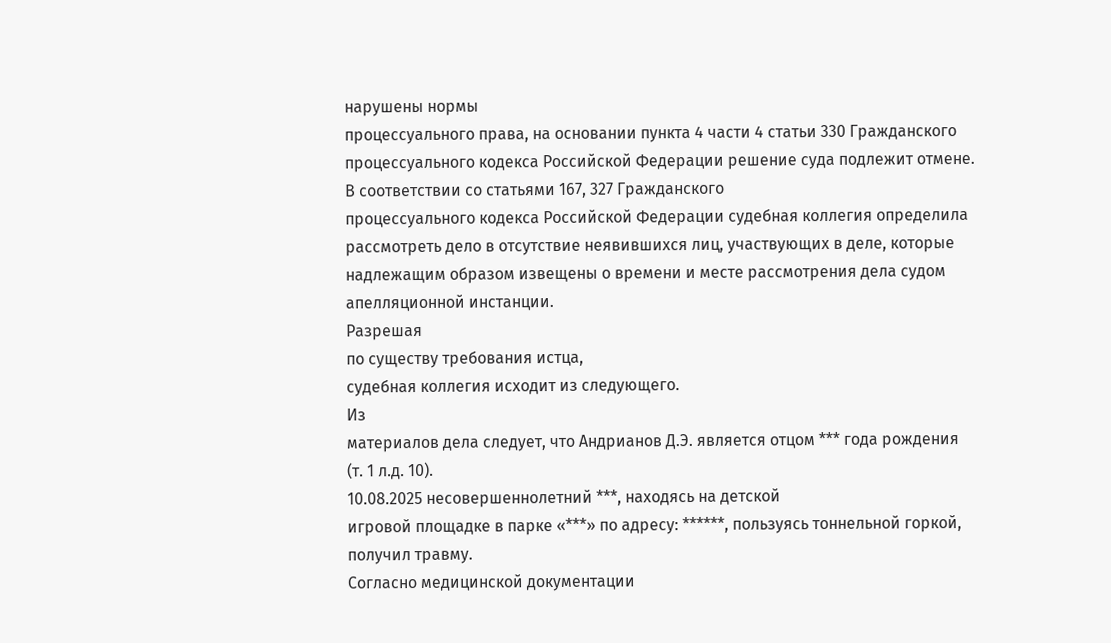нарушены нормы
процессуального права, на основании пункта 4 части 4 статьи 330 Гражданского
процессуального кодекса Российской Федерации решение суда подлежит отмене.
В соответствии со статьями 167, 327 Гражданского
процессуального кодекса Российской Федерации судебная коллегия определила
рассмотреть дело в отсутствие неявившихся лиц, участвующих в деле, которые
надлежащим образом извещены о времени и месте рассмотрения дела судом
апелляционной инстанции.
Разрешая
по существу требования истца,
судебная коллегия исходит из следующего.
Из
материалов дела следует, что Андрианов Д.Э. является отцом *** года рождения
(т. 1 л.д. 10).
10.08.2025 несовершеннолетний ***, находясь на детской
игровой площадке в парке «***» по адресу: ******, пользуясь тоннельной горкой,
получил травму.
Согласно медицинской документации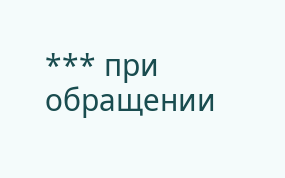*** при обращении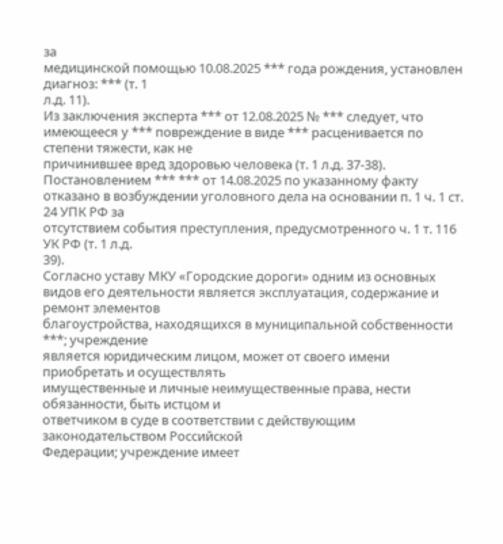за
медицинской помощью 10.08.2025 *** года рождения, установлен диагноз: *** (т. 1
л.д. 11).
Из заключения эксперта *** от 12.08.2025 № *** следует, что
имеющееся у *** повреждение в виде *** расценивается по степени тяжести, как не
причинившее вред здоровью человека (т. 1 л.д. 37-38).
Постановлением *** *** от 14.08.2025 по указанному факту
отказано в возбуждении уголовного дела на основании п. 1 ч. 1 ст. 24 УПК РФ за
отсутствием события преступления, предусмотренного ч. 1 т. 116 УК РФ (т. 1 л.д.
39).
Согласно уставу МКУ «Городские дороги» одним из основных
видов его деятельности является эксплуатация, содержание и ремонт элементов
благоустройства, находящихся в муниципальной собственности ***; учреждение
является юридическим лицом, может от своего имени приобретать и осуществлять
имущественные и личные неимущественные права, нести обязанности, быть истцом и
ответчиком в суде в соответствии с действующим законодательством Российской
Федерации; учреждение имеет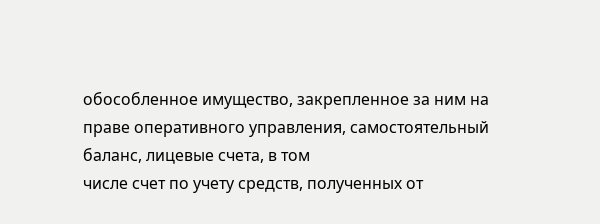обособленное имущество, закрепленное за ним на
праве оперативного управления, самостоятельный баланс, лицевые счета, в том
числе счет по учету средств, полученных от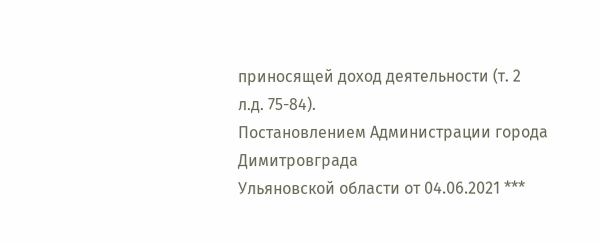приносящей доход деятельности (т. 2
л.д. 75-84).
Постановлением Администрации города Димитровграда
Ульяновской области от 04.06.2021 ***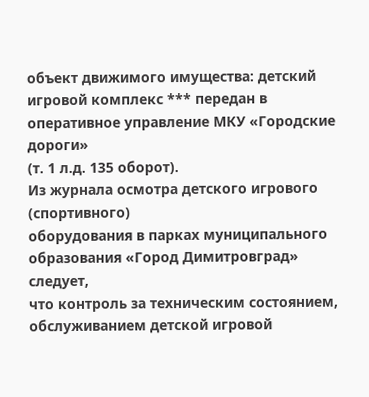объект движимого имущества: детский
игровой комплекс *** передан в оперативное управление МКУ «Городские дороги»
(т. 1 л.д. 135 оборот).
Из журнала осмотра детского игрового (спортивного)
оборудования в парках муниципального образования «Город Димитровград» следует,
что контроль за техническим состоянием, обслуживанием детской игровой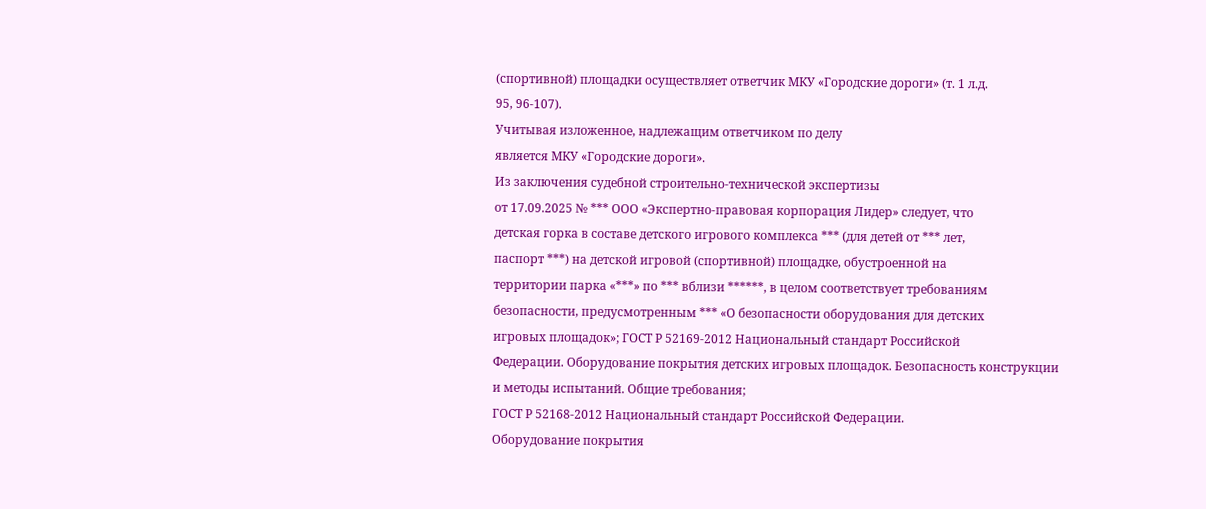(спортивной) площадки осуществляет ответчик МКУ «Городские дороги» (т. 1 л.д.
95, 96-107).
Учитывая изложенное, надлежащим ответчиком по делу
является МКУ «Городские дороги».
Из заключения судебной строительно-технической экспертизы
от 17.09.2025 № *** ООО «Экспертно-правовая корпорация Лидер» следует, что
детская горка в составе детского игрового комплекса *** (для детей от *** лет,
паспорт ***) на детской игровой (спортивной) площадке, обустроенной на
территории парка «***» по *** вблизи ******, в целом соответствует требованиям
безопасности, предусмотренным *** «О безопасности оборудования для детских
игровых площадок»; ГОСТ Р 52169-2012 Национальный стандарт Российской
Федерации. Оборудование покрытия детских игровых площадок. Безопасность конструкции
и методы испытаний. Общие требования;
ГОСТ Р 52168-2012 Национальный стандарт Российской Федерации.
Оборудование покрытия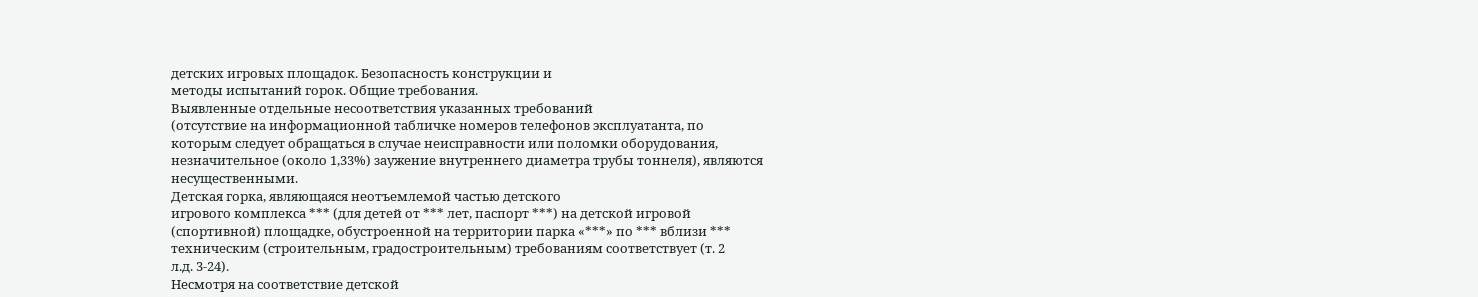детских игровых площадок. Безопасность конструкции и
методы испытаний горок. Общие требования.
Выявленные отдельные несоответствия указанных требований
(отсутствие на информационной табличке номеров телефонов эксплуатанта, по
которым следует обращаться в случае неисправности или поломки оборудования,
незначительное (около 1,33%) заужение внутреннего диаметра трубы тоннеля), являются
несущественными.
Детская горка, являющаяся неотъемлемой частью детского
игрового комплекса *** (для детей от *** лет, паспорт ***) на детской игровой
(спортивной) площадке, обустроенной на территории парка «***» по *** вблизи ***
техническим (строительным, градостроительным) требованиям соответствует (т. 2
л.д. 3-24).
Несмотря на соответствие детской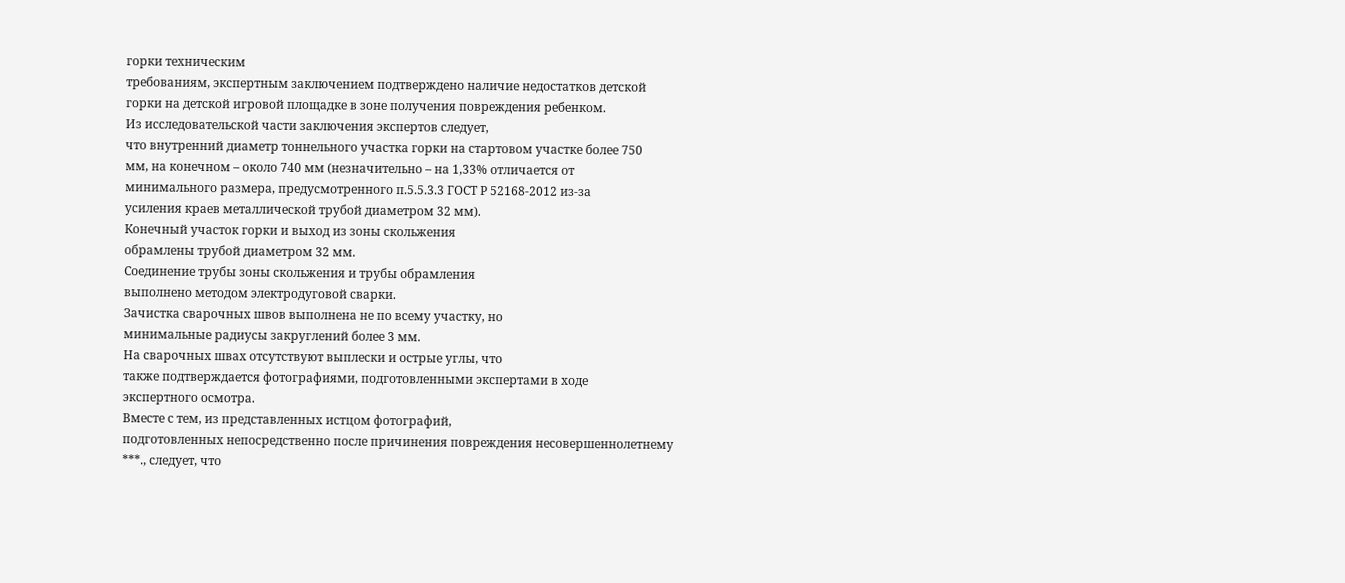горки техническим
требованиям, экспертным заключением подтверждено наличие недостатков детской
горки на детской игровой площадке в зоне получения повреждения ребенком.
Из исследовательской части заключения экспертов следует,
что внутренний диаметр тоннельного участка горки на стартовом участке более 750
мм, на конечном – около 740 мм (незначительно – на 1,33% отличается от
минимального размера, предусмотренного п.5.5.3.3 ГОСТ Р 52168-2012 из-за
усиления краев металлической трубой диаметром 32 мм).
Конечный участок горки и выход из зоны скольжения
обрамлены трубой диаметром 32 мм.
Соединение трубы зоны скольжения и трубы обрамления
выполнено методом электродуговой сварки.
Зачистка сварочных швов выполнена не по всему участку, но
минимальные радиусы закруглений более 3 мм.
На сварочных швах отсутствуют выплески и острые углы, что
также подтверждается фотографиями, подготовленными экспертами в ходе
экспертного осмотра.
Вместе с тем, из представленных истцом фотографий,
подготовленных непосредственно после причинения повреждения несовершеннолетнему
***., следует, что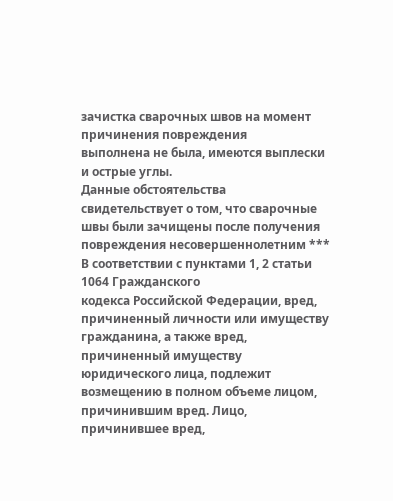зачистка сварочных швов на момент причинения повреждения
выполнена не была, имеются выплески и острые углы.
Данные обстоятельства свидетельствует о том, что сварочные
швы были зачищены после получения повреждения несовершеннолетним ***
В соответствии с пунктами 1, 2 статьи 1064 Гражданского
кодекса Российской Федерации, вред, причиненный личности или имуществу
гражданина, а также вред, причиненный имуществу юридического лица, подлежит
возмещению в полном объеме лицом, причинившим вред. Лицо, причинившее вред,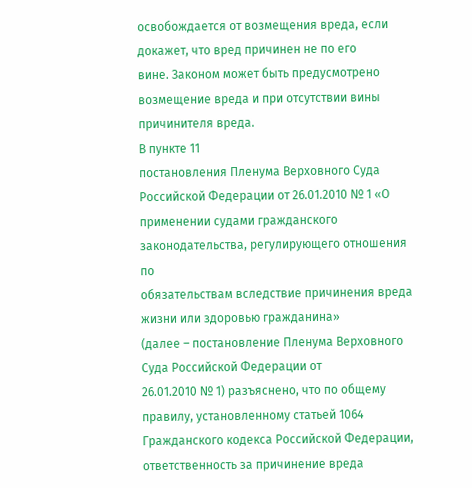освобождается от возмещения вреда, если докажет, что вред причинен не по его
вине. Законом может быть предусмотрено возмещение вреда и при отсутствии вины
причинителя вреда.
В пункте 11
постановления Пленума Верховного Суда Российской Федерации от 26.01.2010 № 1 «О
применении судами гражданского законодательства, регулирующего отношения по
обязательствам вследствие причинения вреда жизни или здоровью гражданина»
(далее – постановление Пленума Верховного Суда Российской Федерации от
26.01.2010 № 1) разъяснено, что по общему правилу, установленному статьей 1064
Гражданского кодекса Российской Федерации, ответственность за причинение вреда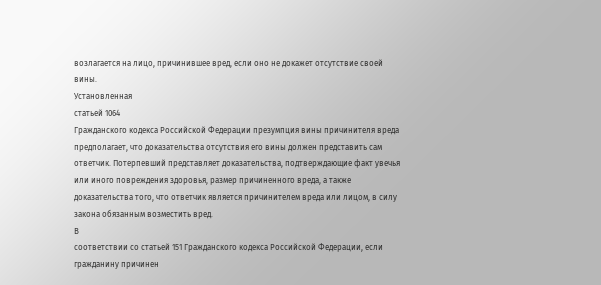возлагается на лицо, причинившее вред, если оно не докажет отсутствие своей
вины.
Установленная
статьей 1064
Гражданского кодекса Российской Федерации презумпция вины причинителя вреда
предполагает, что доказательства отсутствия его вины должен представить сам
ответчик. Потерпевший представляет доказательства, подтверждающие факт увечья
или иного повреждения здоровья, размер причиненного вреда, а также
доказательства того, что ответчик является причинителем вреда или лицом, в силу
закона обязанным возместить вред.
В
соответствии со статьей 151 Гражданского кодекса Российской Федерации, если
гражданину причинен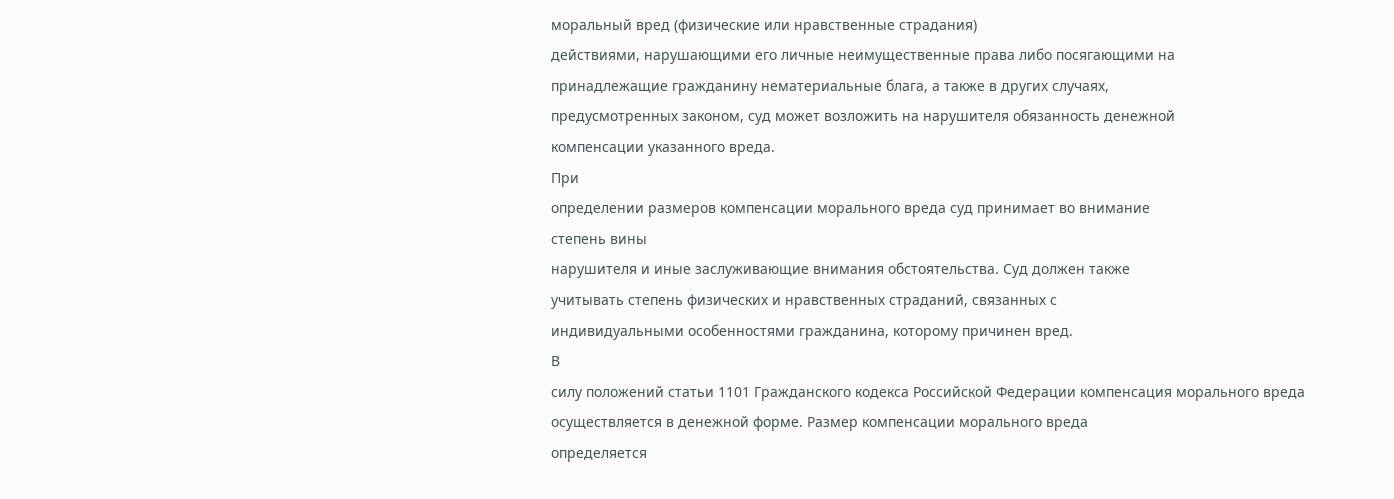моральный вред (физические или нравственные страдания)
действиями, нарушающими его личные неимущественные права либо посягающими на
принадлежащие гражданину нематериальные блага, а также в других случаях,
предусмотренных законом, суд может возложить на нарушителя обязанность денежной
компенсации указанного вреда.
При
определении размеров компенсации морального вреда суд принимает во внимание
степень вины
нарушителя и иные заслуживающие внимания обстоятельства. Суд должен также
учитывать степень физических и нравственных страданий, связанных с
индивидуальными особенностями гражданина, которому причинен вред.
В
силу положений статьи 1101 Гражданского кодекса Российской Федерации компенсация морального вреда
осуществляется в денежной форме. Размер компенсации морального вреда
определяется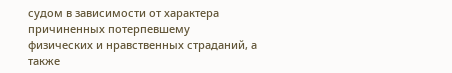судом в зависимости от характера причиненных потерпевшему
физических и нравственных страданий, а также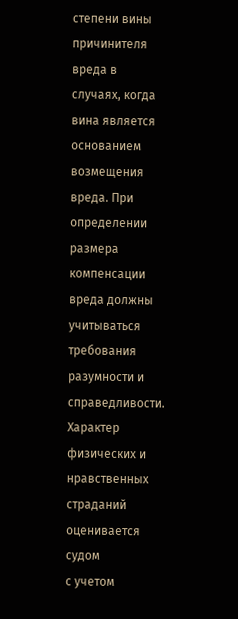степени вины причинителя вреда в
случаях, когда вина является основанием возмещения вреда. При определении
размера компенсации вреда должны учитываться требования разумности и
справедливости. Характер физических и нравственных страданий оценивается судом
с учетом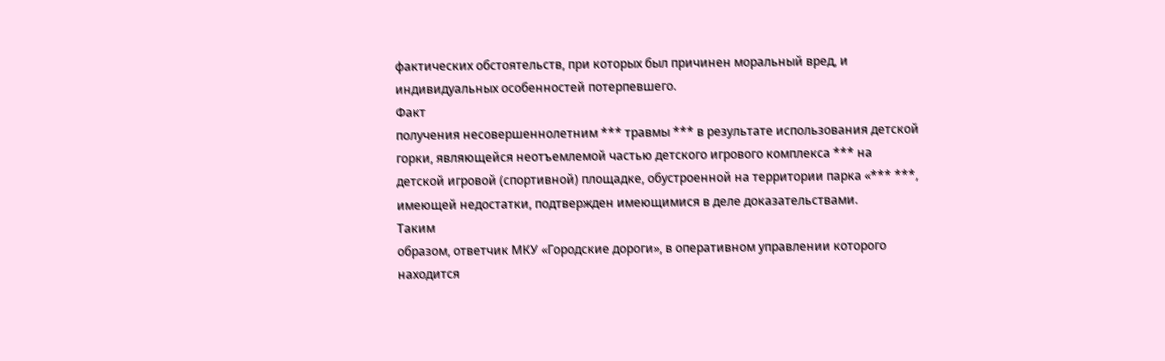фактических обстоятельств, при которых был причинен моральный вред, и
индивидуальных особенностей потерпевшего.
Факт
получения несовершеннолетним *** травмы *** в результате использования детской
горки, являющейся неотъемлемой частью детского игрового комплекса *** на
детской игровой (спортивной) площадке, обустроенной на территории парка «*** ***,
имеющей недостатки, подтвержден имеющимися в деле доказательствами.
Таким
образом, ответчик МКУ «Городские дороги», в оперативном управлении которого
находится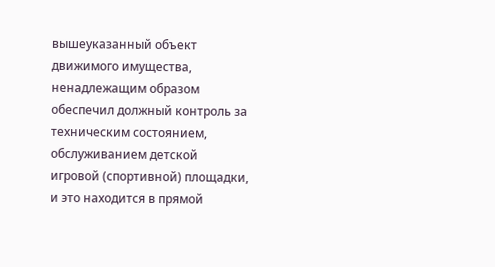вышеуказанный объект движимого имущества, ненадлежащим образом
обеспечил должный контроль за техническим состоянием, обслуживанием детской
игровой (спортивной) площадки, и это находится в прямой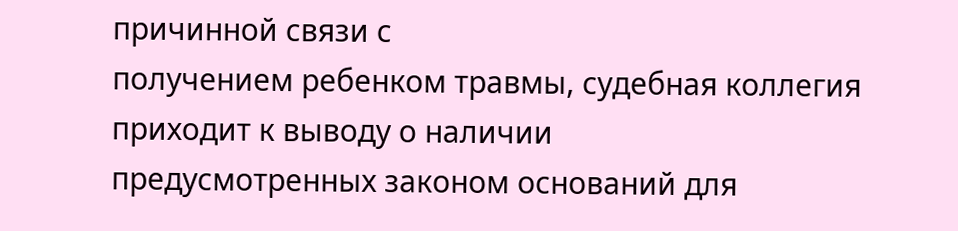причинной связи с
получением ребенком травмы, судебная коллегия приходит к выводу о наличии
предусмотренных законом оснований для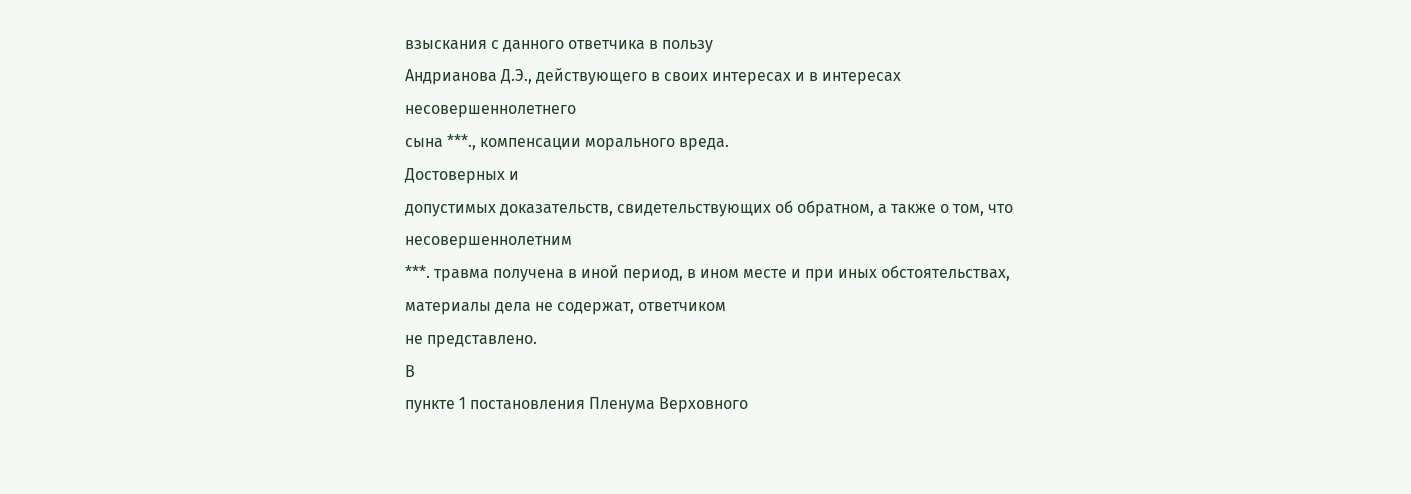взыскания с данного ответчика в пользу
Андрианова Д.Э., действующего в своих интересах и в интересах несовершеннолетнего
сына ***., компенсации морального вреда.
Достоверных и
допустимых доказательств, свидетельствующих об обратном, а также о том, что несовершеннолетним
***. травма получена в иной период, в ином месте и при иных обстоятельствах,
материалы дела не содержат, ответчиком
не представлено.
В
пункте 1 постановления Пленума Верховного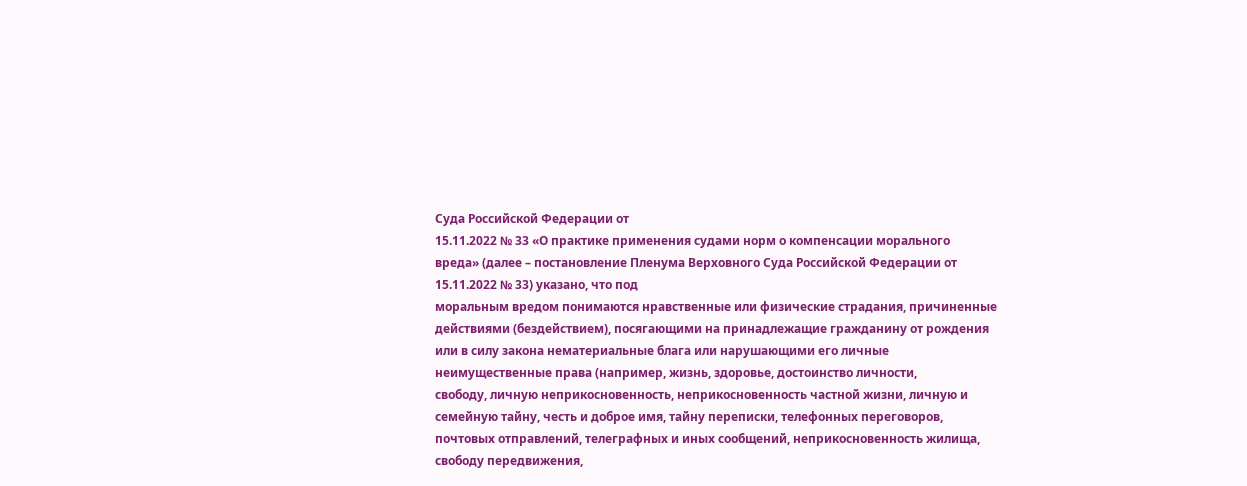Суда Российской Федерации от
15.11.2022 № 33 «О практике применения судами норм о компенсации морального
вреда» (далее – постановление Пленума Верховного Суда Российской Федерации от
15.11.2022 № 33) указано, что под
моральным вредом понимаются нравственные или физические страдания, причиненные
действиями (бездействием), посягающими на принадлежащие гражданину от рождения
или в силу закона нематериальные блага или нарушающими его личные
неимущественные права (например, жизнь, здоровье, достоинство личности,
свободу, личную неприкосновенность, неприкосновенность частной жизни, личную и
семейную тайну, честь и доброе имя, тайну переписки, телефонных переговоров,
почтовых отправлений, телеграфных и иных сообщений, неприкосновенность жилища,
свободу передвижения,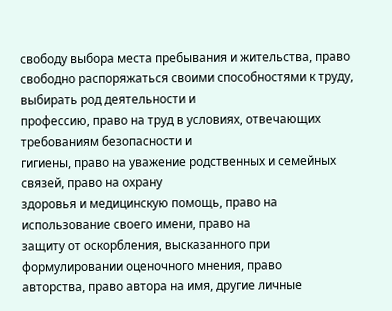свободу выбора места пребывания и жительства, право
свободно распоряжаться своими способностями к труду, выбирать род деятельности и
профессию, право на труд в условиях, отвечающих требованиям безопасности и
гигиены, право на уважение родственных и семейных связей, право на охрану
здоровья и медицинскую помощь, право на использование своего имени, право на
защиту от оскорбления, высказанного при формулировании оценочного мнения, право
авторства, право автора на имя, другие личные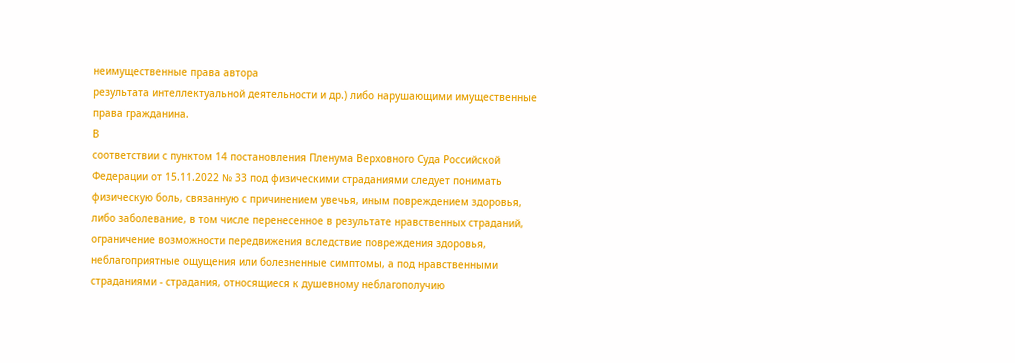неимущественные права автора
результата интеллектуальной деятельности и др.) либо нарушающими имущественные
права гражданина.
В
соответствии с пунктом 14 постановления Пленума Верховного Суда Российской
Федерации от 15.11.2022 № 33 под физическими страданиями следует понимать
физическую боль, связанную с причинением увечья, иным повреждением здоровья,
либо заболевание, в том числе перенесенное в результате нравственных страданий,
ограничение возможности передвижения вследствие повреждения здоровья,
неблагоприятные ощущения или болезненные симптомы, а под нравственными
страданиями - страдания, относящиеся к душевному неблагополучию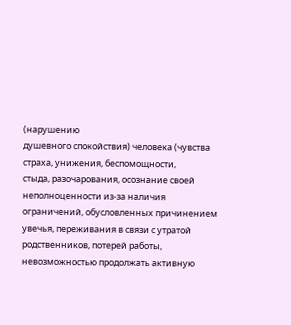(нарушению
душевного спокойствия) человека (чувства страха, унижения, беспомощности,
стыда, разочарования, осознание своей неполноценности из-за наличия
ограничений, обусловленных причинением увечья, переживания в связи с утратой
родственников, потерей работы, невозможностью продолжать активную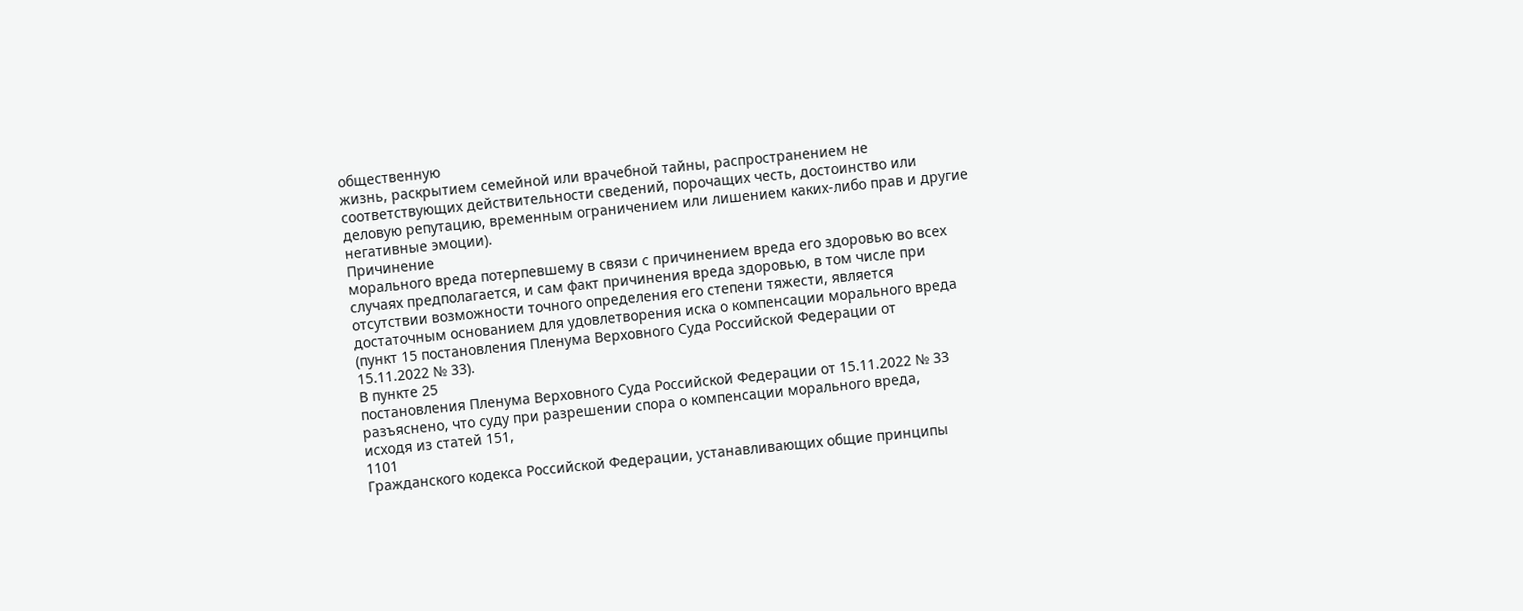общественную
жизнь, раскрытием семейной или врачебной тайны, распространением не
соответствующих действительности сведений, порочащих честь, достоинство или
деловую репутацию, временным ограничением или лишением каких-либо прав и другие
негативные эмоции).
Причинение
морального вреда потерпевшему в связи с причинением вреда его здоровью во всех
случаях предполагается, и сам факт причинения вреда здоровью, в том числе при
отсутствии возможности точного определения его степени тяжести, является
достаточным основанием для удовлетворения иска о компенсации морального вреда
(пункт 15 постановления Пленума Верховного Суда Российской Федерации от
15.11.2022 № 33).
В пункте 25
постановления Пленума Верховного Суда Российской Федерации от 15.11.2022 № 33
разъяснено, что суду при разрешении спора о компенсации морального вреда,
исходя из статей 151,
1101
Гражданского кодекса Российской Федерации, устанавливающих общие принципы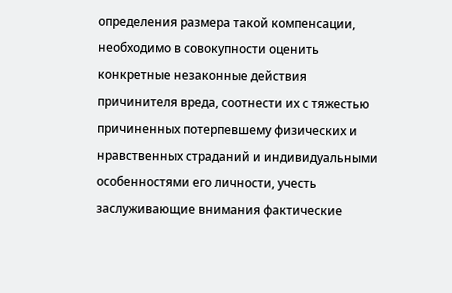определения размера такой компенсации, необходимо в совокупности оценить
конкретные незаконные действия причинителя вреда, соотнести их с тяжестью
причиненных потерпевшему физических и нравственных страданий и индивидуальными
особенностями его личности, учесть заслуживающие внимания фактические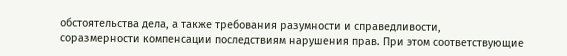обстоятельства дела, а также требования разумности и справедливости,
соразмерности компенсации последствиям нарушения прав. При этом соответствующие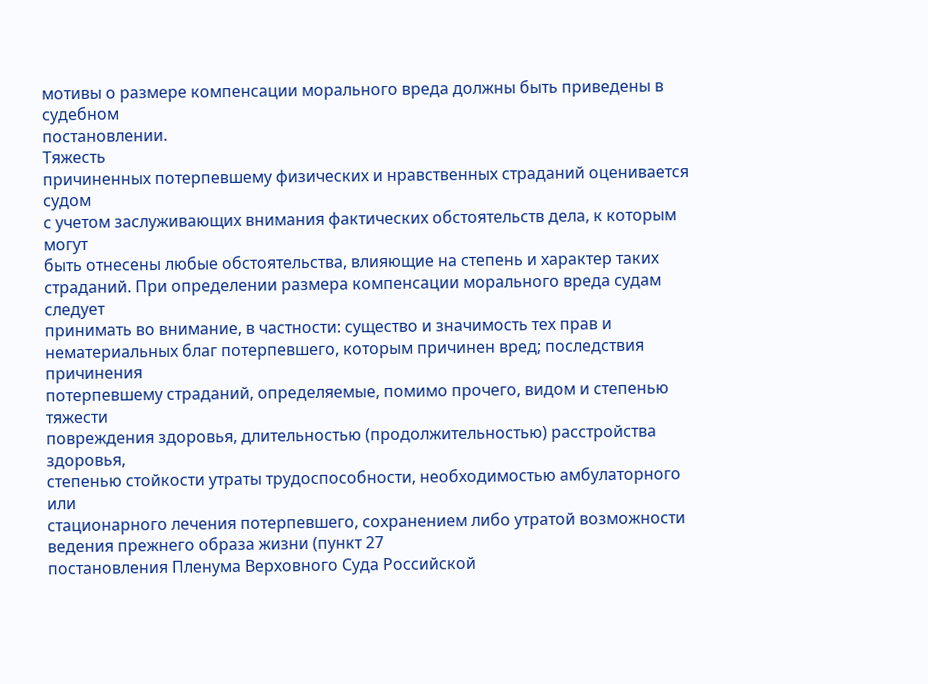мотивы о размере компенсации морального вреда должны быть приведены в судебном
постановлении.
Тяжесть
причиненных потерпевшему физических и нравственных страданий оценивается судом
с учетом заслуживающих внимания фактических обстоятельств дела, к которым могут
быть отнесены любые обстоятельства, влияющие на степень и характер таких
страданий. При определении размера компенсации морального вреда судам следует
принимать во внимание, в частности: существо и значимость тех прав и
нематериальных благ потерпевшего, которым причинен вред; последствия причинения
потерпевшему страданий, определяемые, помимо прочего, видом и степенью тяжести
повреждения здоровья, длительностью (продолжительностью) расстройства здоровья,
степенью стойкости утраты трудоспособности, необходимостью амбулаторного или
стационарного лечения потерпевшего, сохранением либо утратой возможности
ведения прежнего образа жизни (пункт 27
постановления Пленума Верховного Суда Российской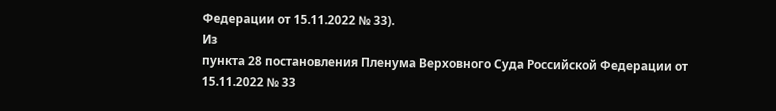Федерации от 15.11.2022 № 33).
Из
пункта 28 постановления Пленума Верховного Суда Российской Федерации от
15.11.2022 № 33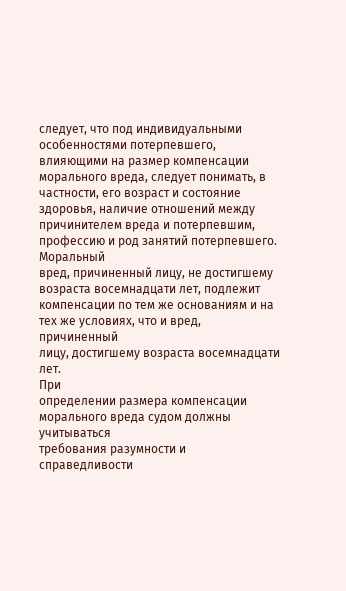следует, что под индивидуальными особенностями потерпевшего,
влияющими на размер компенсации морального вреда, следует понимать, в
частности, его возраст и состояние здоровья, наличие отношений между
причинителем вреда и потерпевшим, профессию и род занятий потерпевшего.
Моральный
вред, причиненный лицу, не достигшему возраста восемнадцати лет, подлежит
компенсации по тем же основаниям и на тех же условиях, что и вред, причиненный
лицу, достигшему возраста восемнадцати лет.
При
определении размера компенсации морального вреда судом должны учитываться
требования разумности и справедливости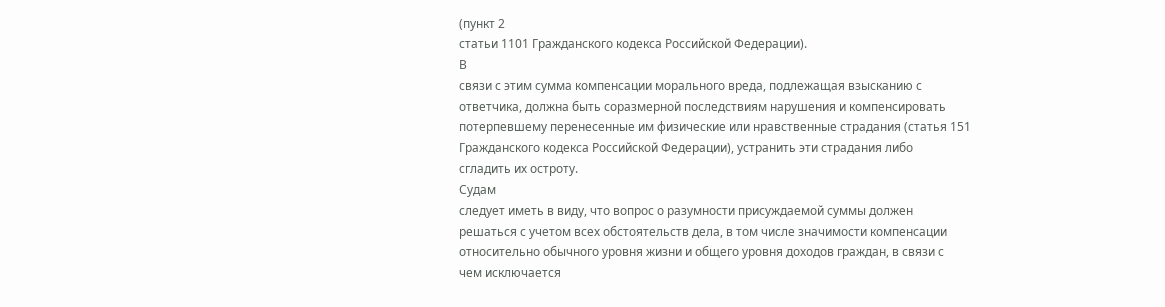(пункт 2
статьи 1101 Гражданского кодекса Российской Федерации).
В
связи с этим сумма компенсации морального вреда, подлежащая взысканию с
ответчика, должна быть соразмерной последствиям нарушения и компенсировать
потерпевшему перенесенные им физические или нравственные страдания (статья 151
Гражданского кодекса Российской Федерации), устранить эти страдания либо
сгладить их остроту.
Судам
следует иметь в виду, что вопрос о разумности присуждаемой суммы должен
решаться с учетом всех обстоятельств дела, в том числе значимости компенсации
относительно обычного уровня жизни и общего уровня доходов граждан, в связи с
чем исключается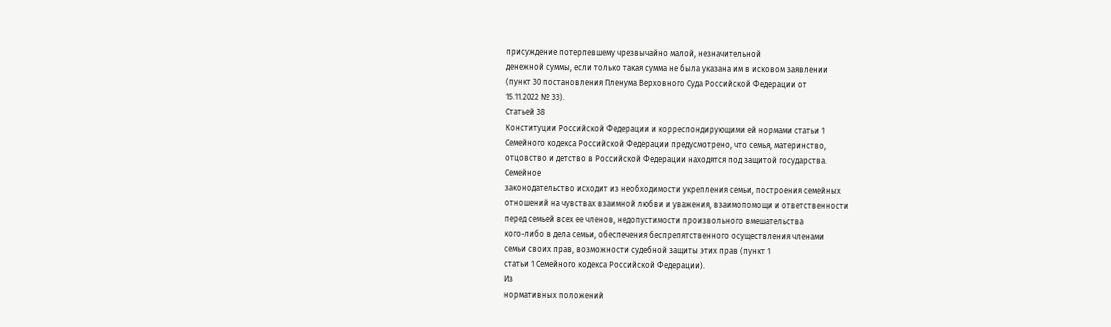присуждение потерпевшему чрезвычайно малой, незначительной
денежной суммы, если только такая сумма не была указана им в исковом заявлении
(пункт 30 постановления Пленума Верховного Суда Российской Федерации от
15.11.2022 № 33).
Статьей 38
Конституции Российской Федерации и корреспондирующими ей нормами статьи 1
Семейного кодекса Российской Федерации предусмотрено, что семья, материнство,
отцовство и детство в Российской Федерации находятся под защитой государства.
Семейное
законодательство исходит из необходимости укрепления семьи, построения семейных
отношений на чувствах взаимной любви и уважения, взаимопомощи и ответственности
перед семьей всех ее членов, недопустимости произвольного вмешательства
кого-либо в дела семьи, обеспечения беспрепятственного осуществления членами
семьи своих прав, возможности судебной защиты этих прав (пункт 1
статьи 1 Семейного кодекса Российской Федерации).
Из
нормативных положений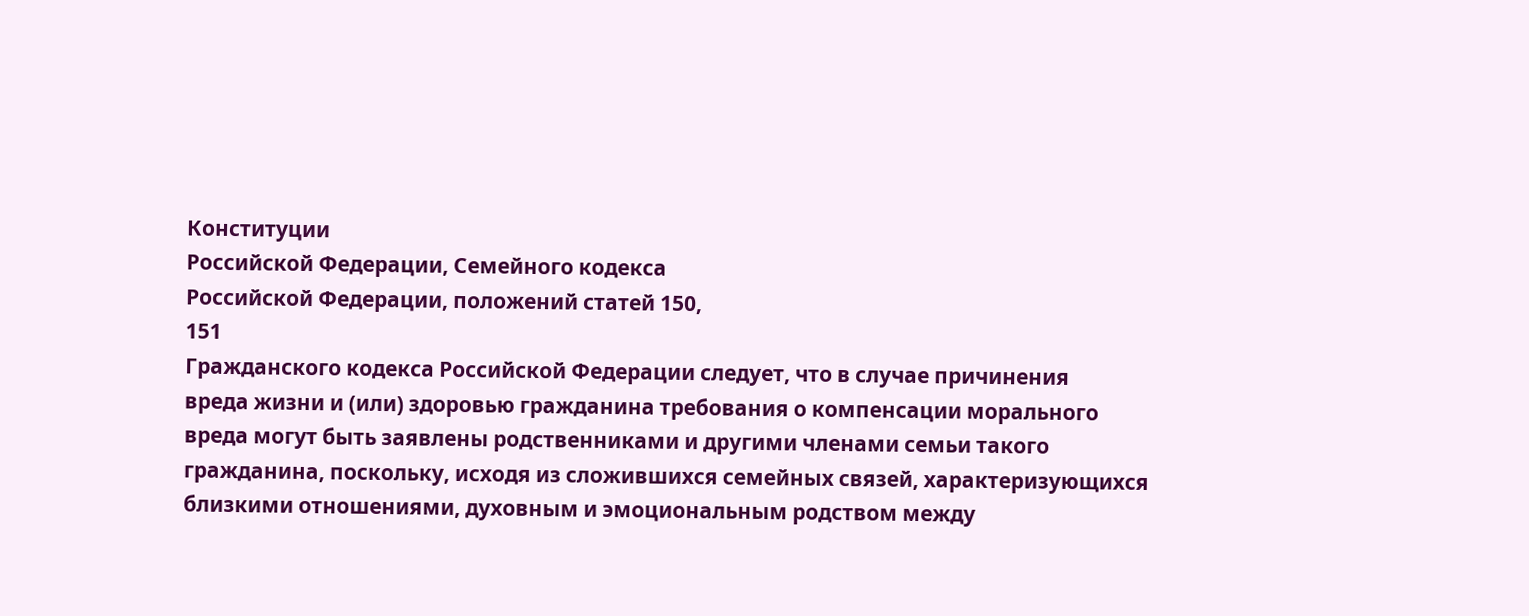Конституции
Российской Федерации, Семейного кодекса
Российской Федерации, положений статей 150,
151
Гражданского кодекса Российской Федерации следует, что в случае причинения
вреда жизни и (или) здоровью гражданина требования о компенсации морального
вреда могут быть заявлены родственниками и другими членами семьи такого
гражданина, поскольку, исходя из сложившихся семейных связей, характеризующихся
близкими отношениями, духовным и эмоциональным родством между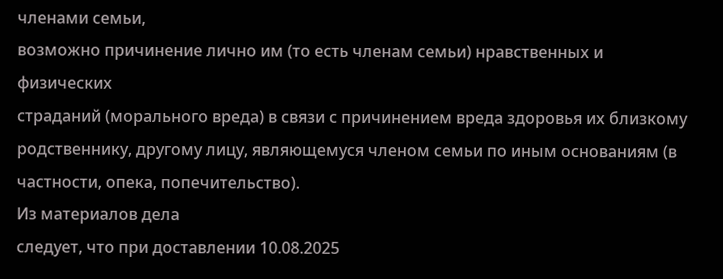членами семьи,
возможно причинение лично им (то есть членам семьи) нравственных и физических
страданий (морального вреда) в связи с причинением вреда здоровья их близкому
родственнику, другому лицу, являющемуся членом семьи по иным основаниям (в
частности, опека, попечительство).
Из материалов дела
следует, что при доставлении 10.08.2025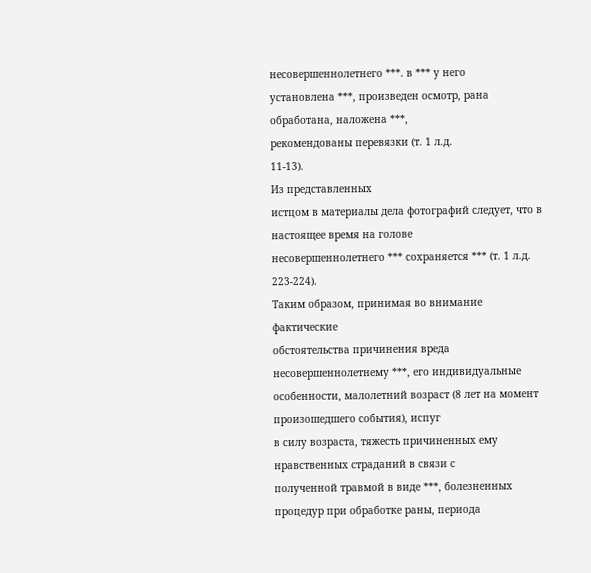несовершеннолетнего ***. в *** у него
установлена ***, произведен осмотр, рана обработана, наложена ***,
рекомендованы перевязки (т. 1 л.д.
11-13).
Из представленных
истцом в материалы дела фотографий следует, что в настоящее время на голове
несовершеннолетнего *** сохраняется *** (т. 1 л.д. 223-224).
Таким образом, принимая во внимание фактические
обстоятельства причинения вреда несовершеннолетнему ***, его индивидуальные
особенности, малолетний возраст (8 лет на момент произошедшего события), испуг
в силу возраста, тяжесть причиненных ему нравственных страданий в связи с
полученной травмой в виде ***, болезненных процедур при обработке раны, периода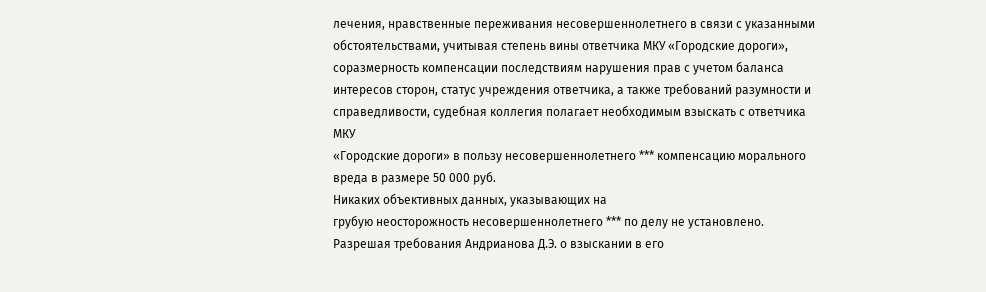лечения, нравственные переживания несовершеннолетнего в связи с указанными
обстоятельствами, учитывая степень вины ответчика МКУ «Городские дороги»,
соразмерность компенсации последствиям нарушения прав с учетом баланса
интересов сторон, статус учреждения ответчика, а также требований разумности и
справедливости, судебная коллегия полагает необходимым взыскать с ответчика МКУ
«Городские дороги» в пользу несовершеннолетнего *** компенсацию морального
вреда в размере 50 000 руб.
Никаких объективных данных, указывающих на
грубую неосторожность несовершеннолетнего *** по делу не установлено.
Разрешая требования Андрианова Д.Э. о взыскании в его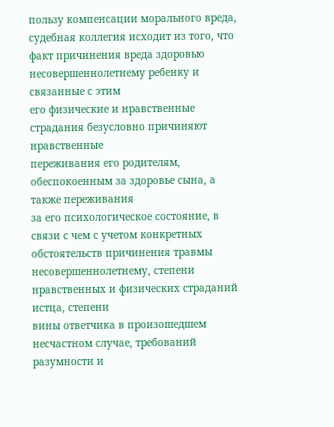пользу компенсации морального вреда, судебная коллегия исходит из того, что
факт причинения вреда здоровью несовершеннолетнему ребенку и связанные с этим
его физические и нравственные страдания безусловно причиняют нравственные
переживания его родителям, обеспокоенным за здоровье сына, а также переживания
за его психологическое состояние, в
связи с чем с учетом конкретных обстоятельств причинения травмы
несовершеннолетнему, степени нравственных и физических страданий истца, степени
вины ответчика в произошедшем несчастном случае, требований разумности и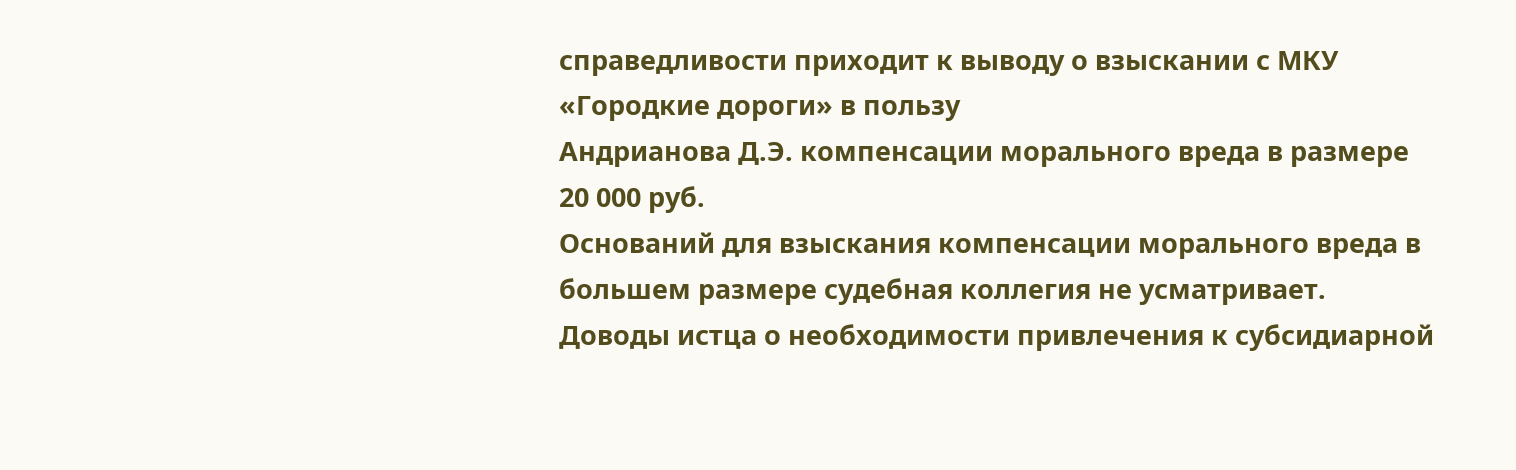справедливости приходит к выводу о взыскании с МКУ «Городкие дороги» в пользу
Андрианова Д.Э. компенсации морального вреда в размере 20 000 руб.
Оснований для взыскания компенсации морального вреда в
большем размере судебная коллегия не усматривает.
Доводы истца о необходимости привлечения к субсидиарной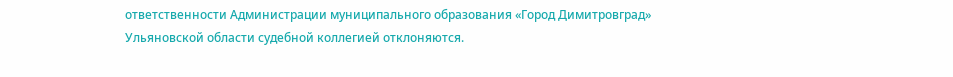ответственности Администрации муниципального образования «Город Димитровград»
Ульяновской области судебной коллегией отклоняются.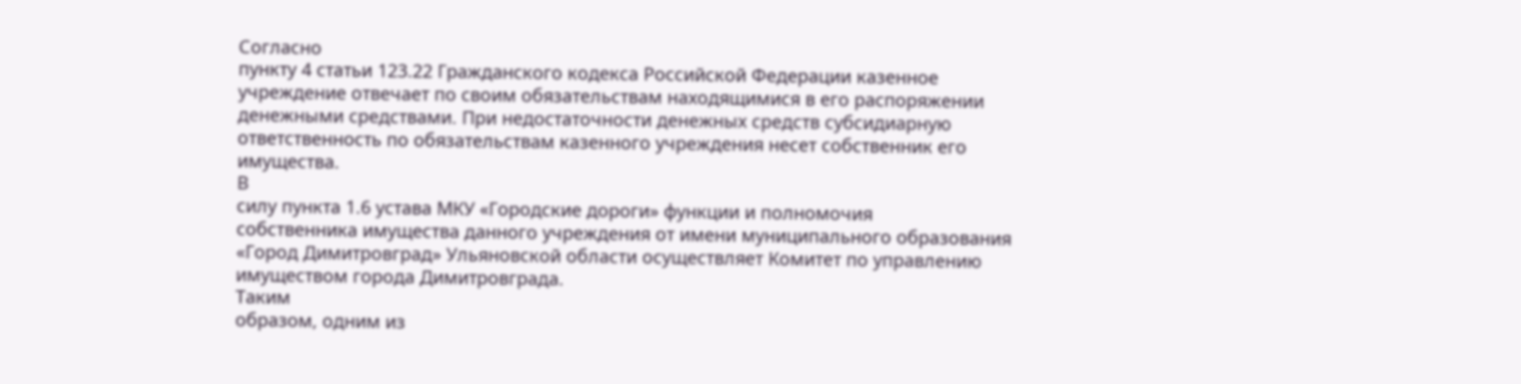Согласно
пункту 4 статьи 123.22 Гражданского кодекса Российской Федерации казенное
учреждение отвечает по своим обязательствам находящимися в его распоряжении
денежными средствами. При недостаточности денежных средств субсидиарную
ответственность по обязательствам казенного учреждения несет собственник его
имущества.
В
силу пункта 1.6 устава МКУ «Городские дороги» функции и полномочия
собственника имущества данного учреждения от имени муниципального образования
«Город Димитровград» Ульяновской области осуществляет Комитет по управлению
имуществом города Димитровграда.
Таким
образом, одним из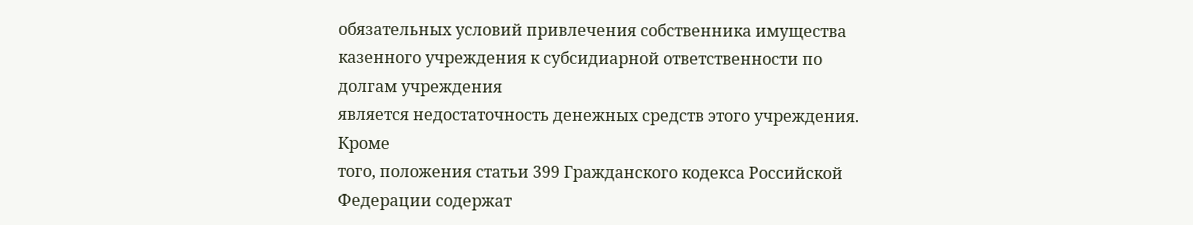обязательных условий привлечения собственника имущества
казенного учреждения к субсидиарной ответственности по долгам учреждения
является недостаточность денежных средств этого учреждения.
Кроме
того, положения статьи 399 Гражданского кодекса Российской Федерации содержат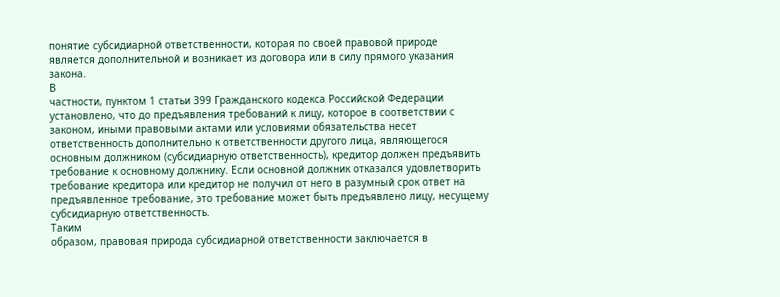понятие субсидиарной ответственности, которая по своей правовой природе
является дополнительной и возникает из договора или в силу прямого указания
закона.
В
частности, пунктом 1 статьи 399 Гражданского кодекса Российской Федерации
установлено, что до предъявления требований к лицу, которое в соответствии с
законом, иными правовыми актами или условиями обязательства несет
ответственность дополнительно к ответственности другого лица, являющегося
основным должником (субсидиарную ответственность), кредитор должен предъявить
требование к основному должнику. Если основной должник отказался удовлетворить
требование кредитора или кредитор не получил от него в разумный срок ответ на
предъявленное требование, это требование может быть предъявлено лицу, несущему
субсидиарную ответственность.
Таким
образом, правовая природа субсидиарной ответственности заключается в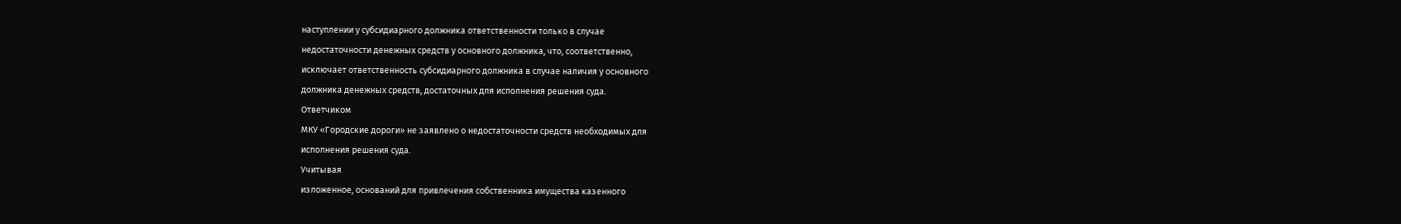наступлении у субсидиарного должника ответственности только в случае
недостаточности денежных средств у основного должника, что, соответственно,
исключает ответственность субсидиарного должника в случае наличия у основного
должника денежных средств, достаточных для исполнения решения суда.
Ответчиком
МКУ «Городские дороги» не заявлено о недостаточности средств необходимых для
исполнения решения суда.
Учитывая
изложенное, оснований для привлечения собственника имущества казенного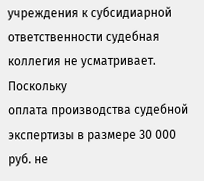учреждения к субсидиарной ответственности судебная коллегия не усматривает.
Поскольку
оплата производства судебной экспертизы в размере 30 000 руб. не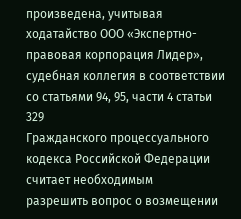произведена, учитывая ходатайство ООО «Экспертно-правовая корпорация Лидер»,
судебная коллегия в соответствии со статьями 94, 95, части 4 статьи 329
Гражданского процессуального кодекса Российской Федерации считает необходимым
разрешить вопрос о возмещении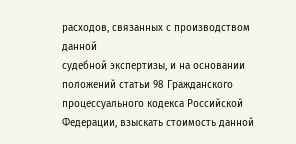расходов, связанных с производством данной
судебной экспертизы, и на основании положений статьи 98 Гражданского
процессуального кодекса Российской Федерации, взыскать стоимость данной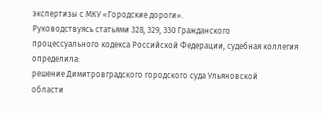экспертизы с МКУ «Городские дороги».
Руководствуясь статьями 328, 329, 330 Гражданского
процессуального кодекса Российской Федерации, судебная коллегия
определила:
решение Димитровградского городского суда Ульяновской
области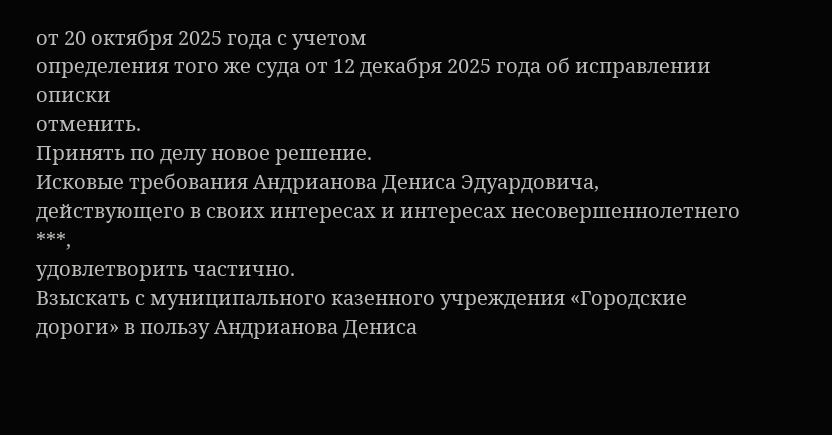от 20 октября 2025 года с учетом
определения того же суда от 12 декабря 2025 года об исправлении описки
отменить.
Принять по делу новое решение.
Исковые требования Андрианова Дениса Эдуардовича,
действующего в своих интересах и интересах несовершеннолетнего ***,
удовлетворить частично.
Взыскать с муниципального казенного учреждения «Городские
дороги» в пользу Андрианова Дениса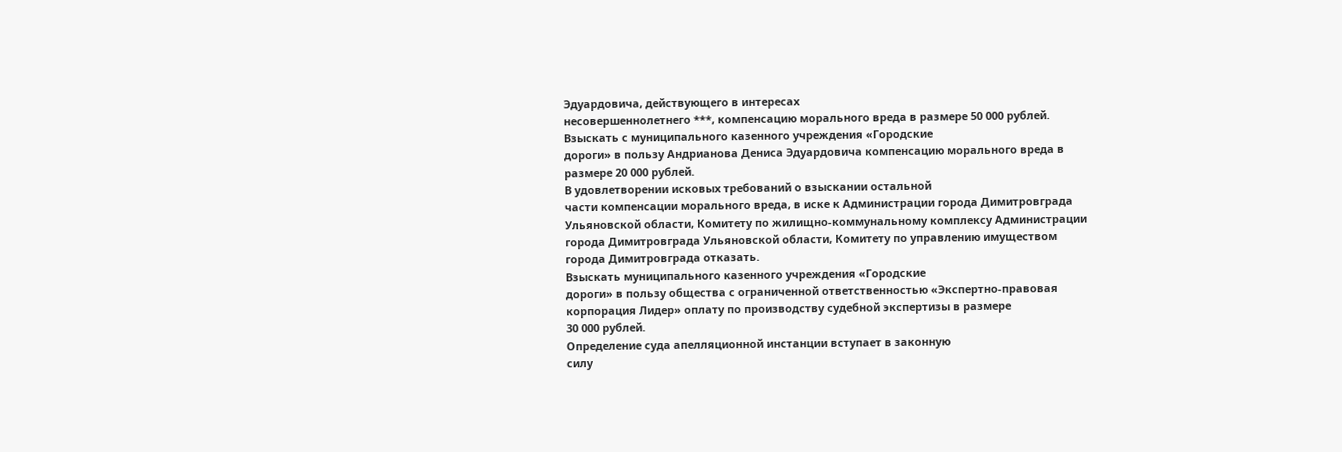Эдуардовича, действующего в интересах
несовершеннолетнего ***, компенсацию морального вреда в размере 50 000 рублей.
Взыскать с муниципального казенного учреждения «Городские
дороги» в пользу Андрианова Дениса Эдуардовича компенсацию морального вреда в
размере 20 000 рублей.
В удовлетворении исковых требований о взыскании остальной
части компенсации морального вреда, в иске к Администрации города Димитровграда
Ульяновской области, Комитету по жилищно-коммунальному комплексу Администрации
города Димитровграда Ульяновской области, Комитету по управлению имуществом
города Димитровграда отказать.
Взыскать муниципального казенного учреждения «Городские
дороги» в пользу общества с ограниченной ответственностью «Экспертно-правовая
корпорация Лидер» оплату по производству судебной экспертизы в размере
30 000 рублей.
Определение суда апелляционной инстанции вступает в законную
силу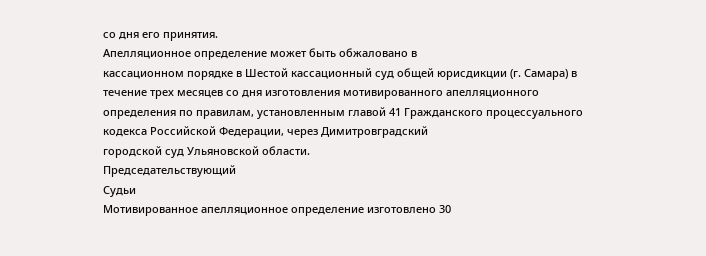со дня его принятия.
Апелляционное определение может быть обжаловано в
кассационном порядке в Шестой кассационный суд общей юрисдикции (г. Самара) в
течение трех месяцев со дня изготовления мотивированного апелляционного
определения по правилам, установленным главой 41 Гражданского процессуального
кодекса Российской Федерации, через Димитровградский
городской суд Ульяновской области.
Председательствующий
Судьи
Мотивированное апелляционное определение изготовлено 30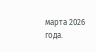марта 2026 года.